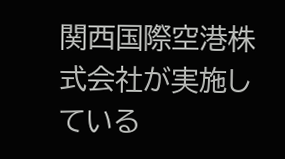関西国際空港株式会社が実施している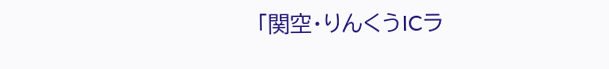「関空・りんくうICラ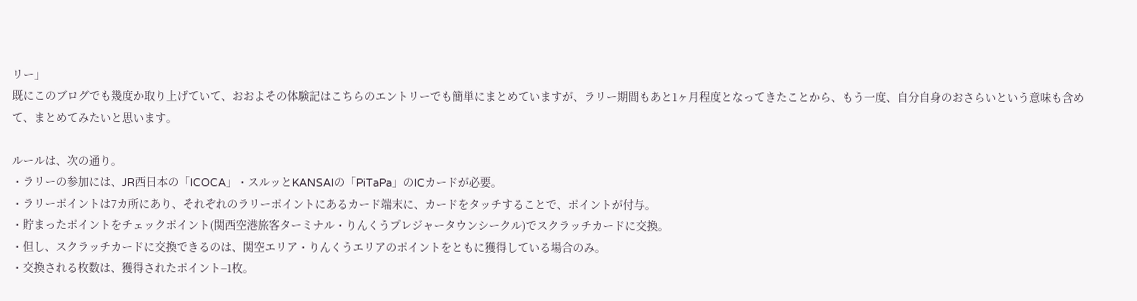リー」
既にこのブログでも幾度か取り上げていて、おおよその体験記はこちらのエントリーでも簡単にまとめていますが、ラリー期間もあと1ヶ月程度となってきたことから、もう一度、自分自身のおさらいという意味も含めて、まとめてみたいと思います。

ルールは、次の通り。
・ラリーの参加には、JR西日本の「ICOCA」・スルッとKANSAIの「PiTaPa」のICカードが必要。
・ラリーポイントは7カ所にあり、それぞれのラリーポイントにあるカード端末に、カードをタッチすることで、ポイントが付与。
・貯まったポイントをチェックポイント(関西空港旅客ターミナル・りんくうプレジャータウンシークル)でスクラッチカードに交換。
・但し、スクラッチカードに交換できるのは、関空エリア・りんくうエリアのポイントをともに獲得している場合のみ。
・交換される枚数は、獲得されたポイント−1枚。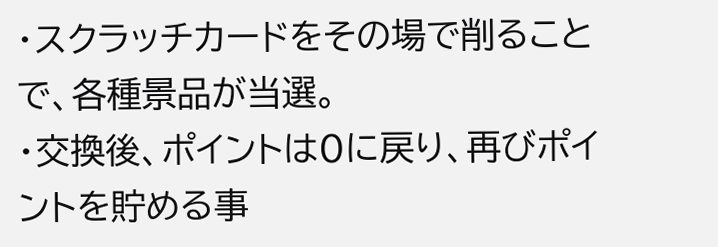・スクラッチカードをその場で削ることで、各種景品が当選。
・交換後、ポイントは0に戻り、再びポイントを貯める事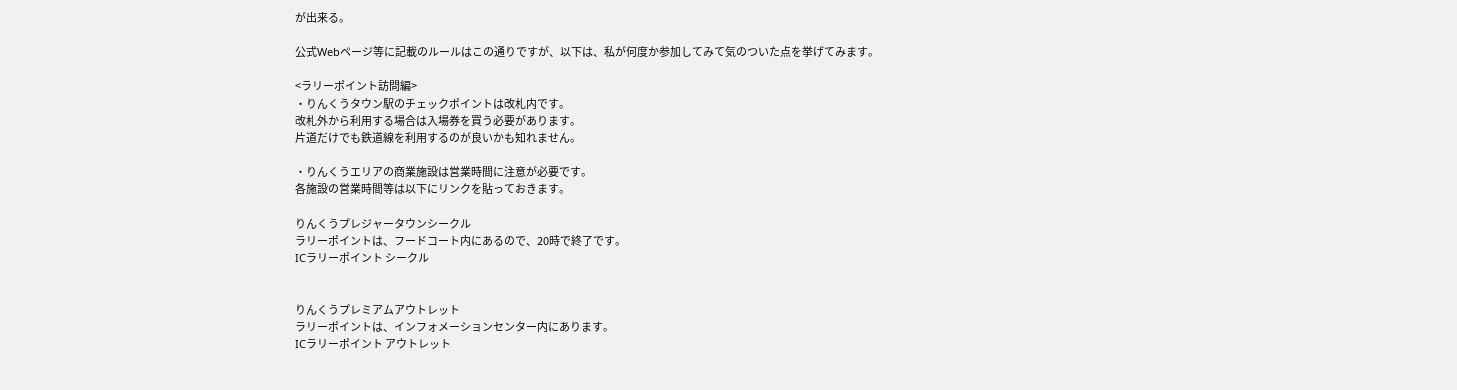が出来る。

公式Webページ等に記載のルールはこの通りですが、以下は、私が何度か参加してみて気のついた点を挙げてみます。

<ラリーポイント訪問編>
・りんくうタウン駅のチェックポイントは改札内です。
改札外から利用する場合は入場券を買う必要があります。
片道だけでも鉄道線を利用するのが良いかも知れません。

・りんくうエリアの商業施設は営業時間に注意が必要です。
各施設の営業時間等は以下にリンクを貼っておきます。

りんくうプレジャータウンシークル
ラリーポイントは、フードコート内にあるので、20時で終了です。
ICラリーポイント シークル


りんくうプレミアムアウトレット
ラリーポイントは、インフォメーションセンター内にあります。
ICラリーポイント アウトレット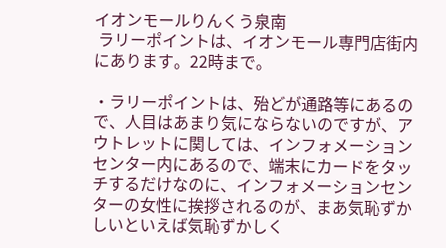イオンモールりんくう泉南
 ラリーポイントは、イオンモール専門店街内にあります。22時まで。

・ラリーポイントは、殆どが通路等にあるので、人目はあまり気にならないのですが、アウトレットに関しては、インフォメーションセンター内にあるので、端末にカードをタッチするだけなのに、インフォメーションセンターの女性に挨拶されるのが、まあ気恥ずかしいといえば気恥ずかしく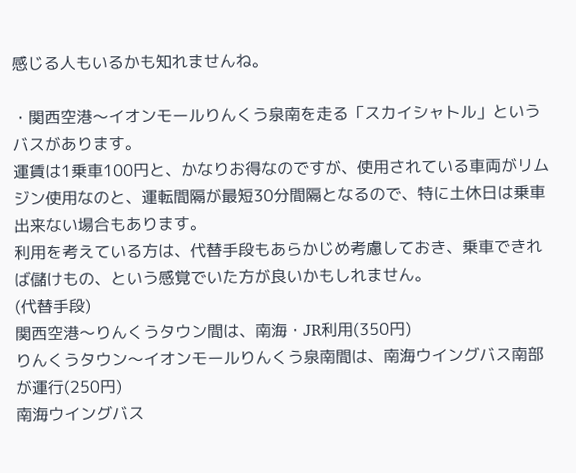感じる人もいるかも知れませんね。

・関西空港〜イオンモールりんくう泉南を走る「スカイシャトル」というバスがあります。
運賃は1乗車100円と、かなりお得なのですが、使用されている車両がリムジン使用なのと、運転間隔が最短30分間隔となるので、特に土休日は乗車出来ない場合もあります。
利用を考えている方は、代替手段もあらかじめ考慮しておき、乗車できれば儲けもの、という感覚でいた方が良いかもしれません。
(代替手段)
関西空港〜りんくうタウン間は、南海・JR利用(350円)
りんくうタウン〜イオンモールりんくう泉南間は、南海ウイングバス南部が運行(250円)
南海ウイングバス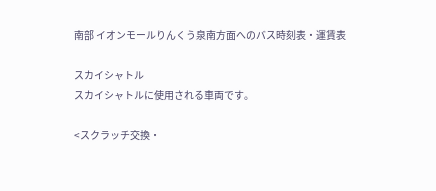南部 イオンモールりんくう泉南方面へのバス時刻表・運賃表

スカイシャトル
スカイシャトルに使用される車両です。

<スクラッチ交換・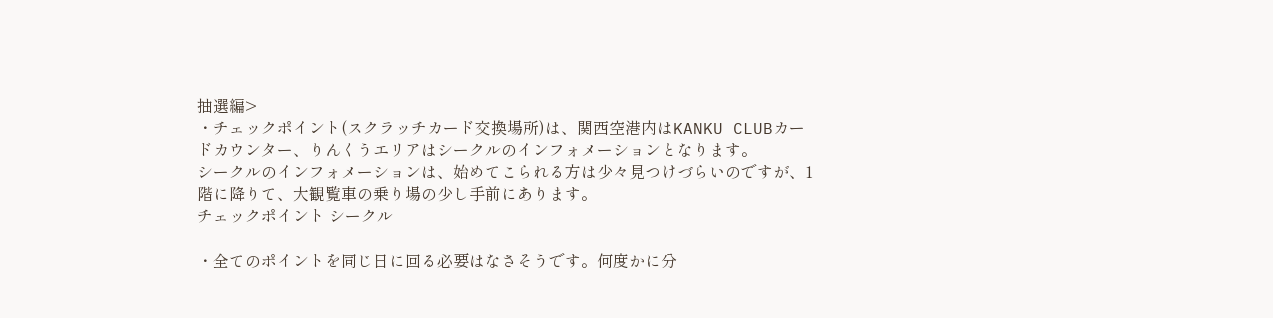抽選編>
・チェックポイント(スクラッチカード交換場所)は、関西空港内はKANKU CLUBカードカウンター、りんくうエリアはシークルのインフォメーションとなります。
シークルのインフォメーションは、始めてこられる方は少々見つけづらいのですが、1階に降りて、大観覧車の乗り場の少し手前にあります。
チェックポイント シークル

・全てのポイントを同じ日に回る必要はなさそうです。何度かに分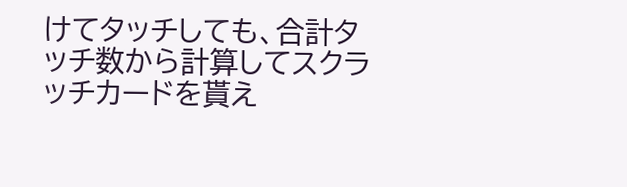けてタッチしても、合計タッチ数から計算してスクラッチカードを貰え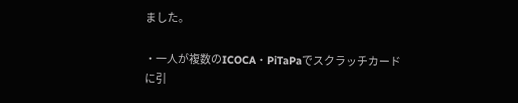ました。

・一人が複数のICOCA・PiTaPaでスクラッチカードに引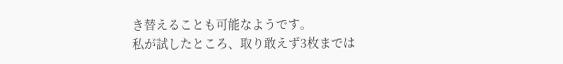き替えることも可能なようです。
私が試したところ、取り敢えず3枚までは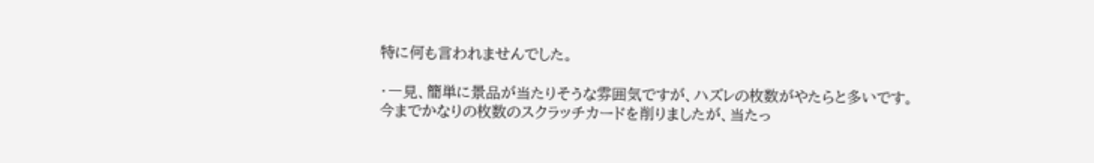特に何も言われませんでした。

・一見、簡単に景品が当たりそうな雰囲気ですが、ハズレの枚数がやたらと多いです。
今までかなりの枚数のスクラッチカードを削りましたが、当たっ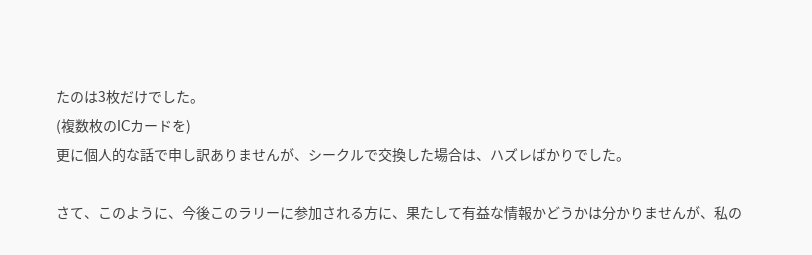たのは3枚だけでした。
(複数枚のICカードを)
更に個人的な話で申し訳ありませんが、シークルで交換した場合は、ハズレばかりでした。

さて、このように、今後このラリーに参加される方に、果たして有益な情報かどうかは分かりませんが、私の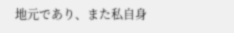地元であり、また私自身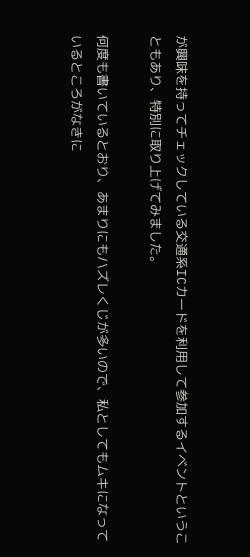が興味を持ってチェックしている交通系ICカードを利用して参加するイベントということもあり、特別に取り上げてみました。

何度も書いているとおり、あまりにもハズレくじが多いので、私としてもムキになっているところがなきに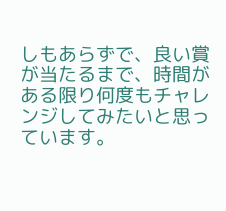しもあらずで、良い賞が当たるまで、時間がある限り何度もチャレンジしてみたいと思っています。